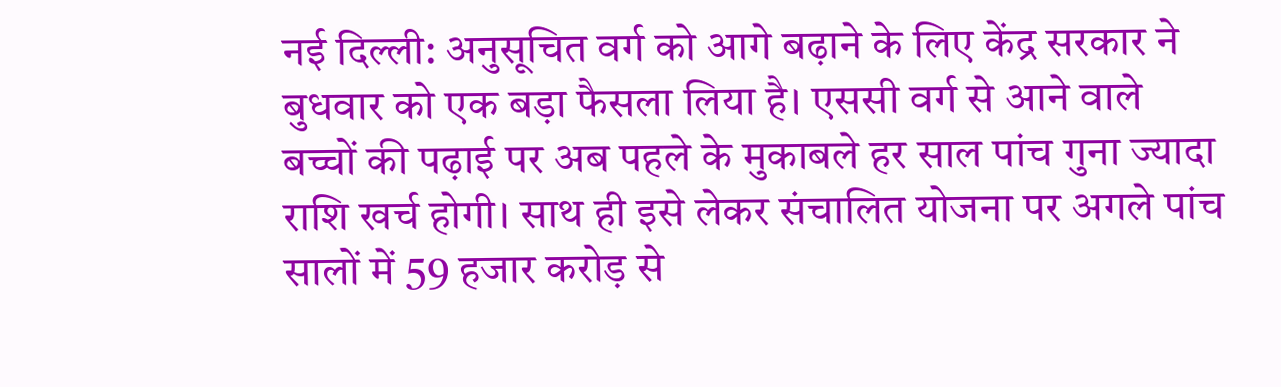नई दिल्ली: अनुसूचित वर्ग को आगे बढ़ाने के लिए केंद्र सरकार ने बुधवार को एक बड़ा फैसला लिया है। एससी वर्ग से आने वाले बच्चों की पढ़ाई पर अब पहले के मुकाबले हर साल पांच गुना ज्यादा राशि खर्च होगी। साथ ही इसे लेकर संचालित योजना पर अगले पांच सालों में 59 हजार करोड़ से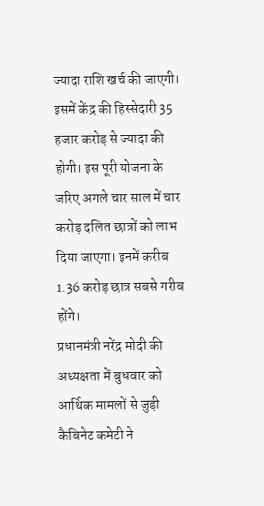ज्यादा राशि खर्च की जाएगी। इसमें केंद्र की हिस्सेदारी 35 हजार करोड़ से ज्यादा की होगी। इस पूरी योजना के जरिए अगले चार साल में चार करोड़ दलित छात्रों को लाभ दिया जाएगा। इनमें करीब 1.36 करोड़ छात्र सबसे गरीब होंगे।
प्रधानमंत्री नरेंद्र मोदी की अध्यक्षता में बुधवार को आर्थिक मामलों से जुड़ी कैबिनेट कमेटी ने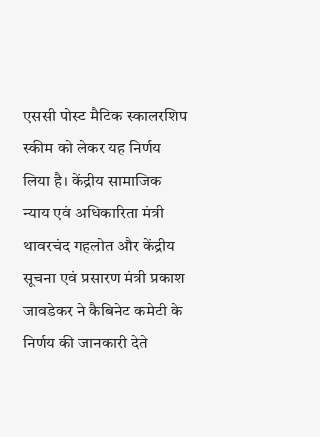एससी पोस्ट मैटिक स्कालरशिप स्कीम को लेकर यह निर्णय लिया है। केंद्रीय सामाजिक न्याय एवं अधिकारिता मंत्री थावरचंद गहलोत और केंद्रीय सूचना एवं प्रसारण मंत्री प्रकाश जावडेकर ने कैबिनेट कमेटी के निर्णय की जानकारी देते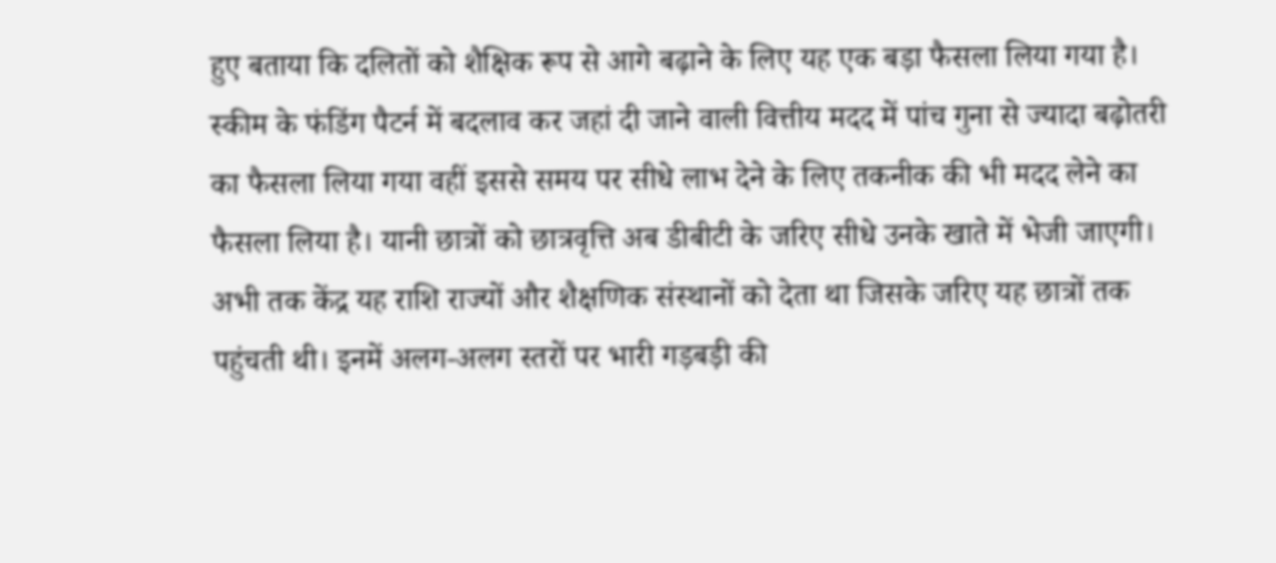हुए बताया कि दलितों को शैक्षिक रूप से आगे बढ़ाने के लिए यह एक बड़ा फैसला लिया गया है। स्कीम के फंडिंग पैटर्न में बदलाव कर जहां दी जाने वाली वित्तीय मदद में पांच गुना से ज्यादा बढ़ोतरी का फैसला लिया गया वहीं इससे समय पर सीधे लाभ देने के लिए तकनीक की भी मदद लेने का फैसला लिया है। यानी छात्रों को छात्रवृत्ति अब डीबीटी के जरिए सीधे उनके खाते में भेजी जाएगी। अभी तक केंद्र यह राशि राज्यों और शैक्षणिक संस्थानों को देता था जिसके जरिए यह छात्रों तक पहुंचती थी। इनमें अलग-अलग स्तरों पर भारी गड़बड़ी की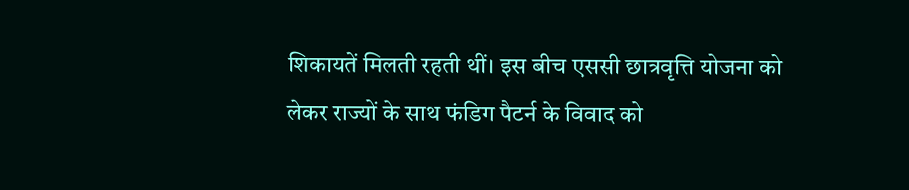शिकायतें मिलती रहती थीं। इस बीच एससी छात्रवृत्ति योजना को लेकर राज्यों के साथ फंडिग पैटर्न के विवाद को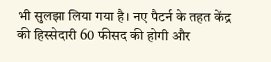भी सुलझा लिया गया है। नए पैटर्न के तहत केंद्र की हिस्सेदारी 60 फीसद की होगी और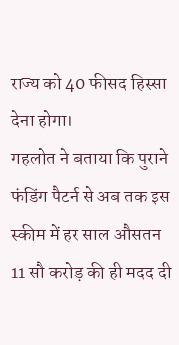राज्य को 40 फीसद हिस्सा देना होगा।
गहलोत ने बताया कि पुराने फंडिंग पैटर्न से अब तक इस स्कीम में हर साल औसतन 11 सौ करोड़ की ही मदद दी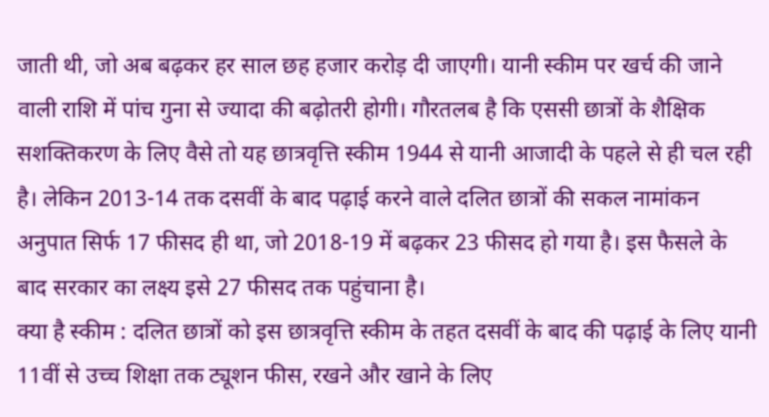जाती थी, जो अब बढ़कर हर साल छह हजार करोड़ दी जाएगी। यानी स्कीम पर खर्च की जाने वाली राशि में पांच गुना से ज्यादा की बढ़ोतरी होगी। गौरतलब है कि एससी छात्रों के शैक्षिक सशक्तिकरण के लिए वैसे तो यह छात्रवृत्ति स्कीम 1944 से यानी आजादी के पहले से ही चल रही है। लेकिन 2013-14 तक दसवीं के बाद पढ़ाई करने वाले दलित छात्रों की सकल नामांकन अनुपात सिर्फ 17 फीसद ही था, जो 2018-19 में बढ़कर 23 फीसद हो गया है। इस फैसले के बाद सरकार का लक्ष्य इसे 27 फीसद तक पहुंचाना है।
क्या है स्कीम : दलित छात्रों को इस छात्रवृत्ति स्कीम के तहत दसवीं के बाद की पढ़ाई के लिए यानी 11वीं से उच्च शिक्षा तक ट्यूशन फीस, रखने और खाने के लिए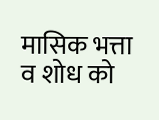मासिक भत्ता व शोध को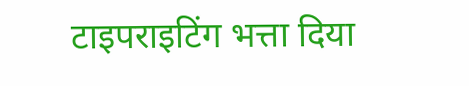टाइपराइटिंग भत्ता दिया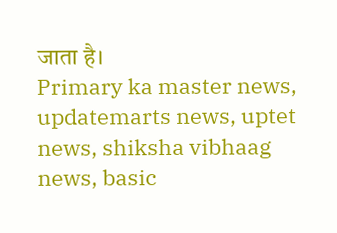जाता है।
Primary ka master news, updatemarts news, uptet news, shiksha vibhaag news, basic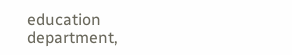education department,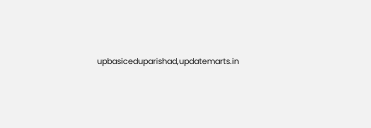upbasiceduparishad,updatemarts.in